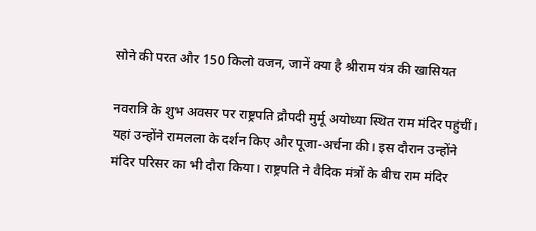सोने की परत और 150 किलो वजन, जानें क्या है श्रीराम यंत्र की खासियत

नवरात्रि के शुभ अवसर पर राष्ट्रपति द्रौपदी मुर्मू अयोध्या स्थित राम मंदिर पहुंचीं। यहां उन्होंने रामलला के दर्शन किए और पूजा-अर्चना की। इस दौरान उन्होंने मंदिर परिसर का भी दौरा किया। राष्ट्रपति ने वैदिक मंत्रों के बीच राम मंदिर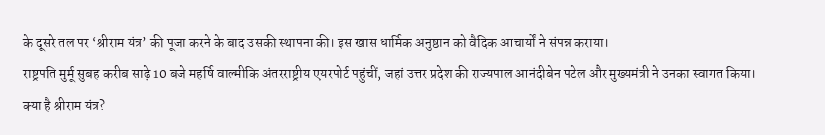के दूसरे तल पर ‘श्रीराम यंत्र’ की पूजा करने के बाद उसकी स्थापना की। इस खास धार्मिक अनुष्ठान को वैदिक आचार्यों ने संपन्न कराया।
राष्ट्रपति मुर्मू सुबह करीब साढ़े 10 बजे महर्षि वाल्मीकि अंतरराष्ट्रीय एयरपोर्ट पहुंचीं, जहां उत्तर प्रदेश की राज्यपाल आनंदीबेन पटेल और मुख्यमंत्री ने उनका स्वागत किया।
क्या है श्रीराम यंत्र?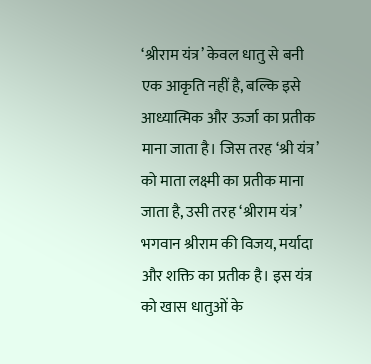‘श्रीराम यंत्र’ केवल धातु से बनी एक आकृति नहीं है, बल्कि इसे आध्यात्मिक और ऊर्जा का प्रतीक माना जाता है। जिस तरह ‘श्री यंत्र’ को माता लक्ष्मी का प्रतीक माना जाता है, उसी तरह ‘श्रीराम यंत्र’ भगवान श्रीराम की विजय, मर्यादा और शक्ति का प्रतीक है। इस यंत्र को खास धातुओं के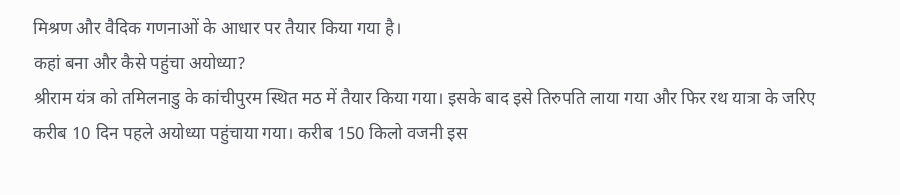मिश्रण और वैदिक गणनाओं के आधार पर तैयार किया गया है।
कहां बना और कैसे पहुंचा अयोध्या?
श्रीराम यंत्र को तमिलनाडु के कांचीपुरम स्थित मठ में तैयार किया गया। इसके बाद इसे तिरुपति लाया गया और फिर रथ यात्रा के जरिए करीब 10 दिन पहले अयोध्या पहुंचाया गया। करीब 150 किलो वजनी इस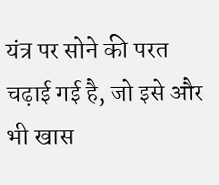यंत्र पर सोने की परत चढ़ाई गई है, जो इसे और भी खास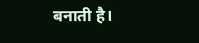बनाती है।